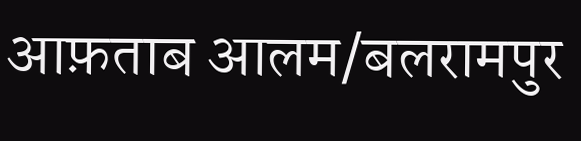आफ़ताब आलम/बलरामपुर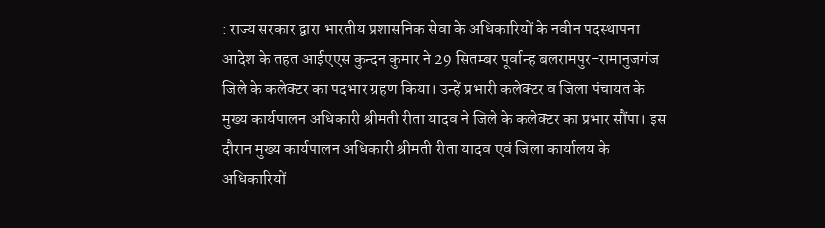: राज्य सरकार द्वारा भारतीय प्रशासनिक सेवा के अधिकारियों के नवीन पदस्थापना आदेश के तहत आईएएस कुन्दन कुमार ने 29 सितम्बर पूर्वान्ह बलरामपुर-रामानुजगंज जिले के कलेक्टर का पदभार ग्रहण किया। उन्हें प्रभारी कलेक्टर व जिला पंचायत के मुख्य कार्यपालन अधिकारी श्रीमती रीता यादव ने जिले के कलेक्टर का प्रभार सौंपा। इस दौरान मुख्य कार्यपालन अधिकारी श्रीमती रीता यादव एवं जिला कार्यालय के अधिकारियों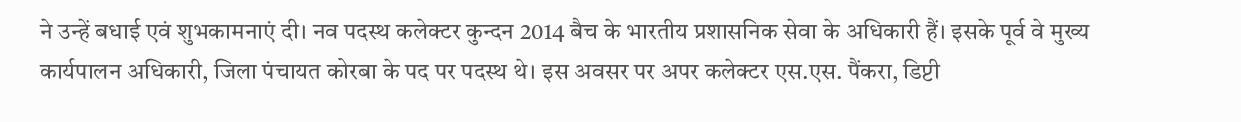ने उन्हें बधाई एवं शुभकामनाएं दी। नव पदस्थ कलेक्टर कुन्दन 2014 बैच के भारतीय प्रशासनिक सेवा के अधिकारी हैं। इसके पूर्व वे मुख्य कार्यपालन अधिकारी, जिला पंचायत कोरबा के पद पर पदस्थ थे। इस अवसर पर अपर कलेक्टर एस.एस. पैंकरा, डिप्टी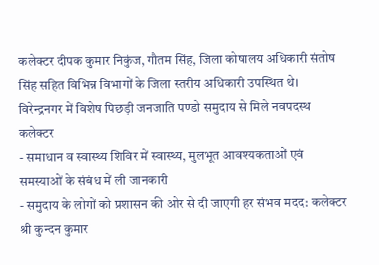कलेक्टर दीपक कुमार निकुंज, गौतम सिंह, जिला कोषालय अधिकारी संतोष सिंह सहित विभिन्न विभागों के जिला स्तरीय अधिकारी उपस्थित थे।
विरेन्द्रनगर में विशेष पिछड़ी जनजाति पण्डो समुदाय से मिले नवपदस्थ कलेक्टर
- समाधान व स्वास्थ्य शिविर में स्वास्थ्य, मुलभूत आवश्यकताओं एवं समस्याओं के संबंध में ली जानकारी
- समुदाय के लोगों को प्रशासन की ओर से दी जाएगी हर संभव मदद: कलेक्टर श्री कुन्दन कुमार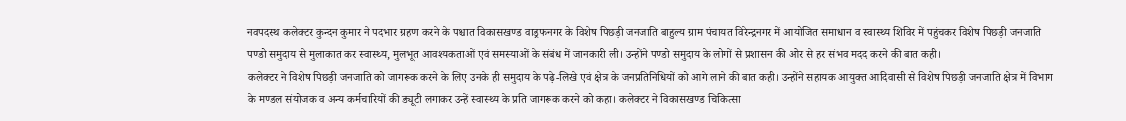नवपदस्थ कलेक्टर कुन्दन कुमार ने पदभार ग्रहण करने के पश्चात विकासखण्ड वाड्रफनगर के विशेष पिछड़ी जनजाति बाहुल्य ग्राम पंचायत विरेन्द्रनगर में आयोजित समाधान व स्वास्थ्य शिविर में पहुंचकर विशेष पिछड़ी जनजाति पण्डो समुदाय से मुलाकात कर स्वास्थ्य, मुलभूत आवश्यकताओं एवं समस्याओं के संबंध में जानकारी ली। उन्होंने पण्डो समुदाय के लोगों से प्रशासन की ओर से हर संभव मदद करने की बात कही।
कलेक्टर ने विशेष पिछड़ी जनजाति को जागरूक करने के लिए उनके ही समुदाय के पढ़े-लिखे एवं क्षेत्र के जनप्रतिनिधियों को आगे लाने की बात कही। उन्होंने सहायक आयुक्त आदिवासी से विशेष पिछड़ी जनजाति क्षेत्र में विभाग के मण्डल संयोजक व अन्य कर्मचारियों की ड्यूटी लगाकर उन्हें स्वास्थ्य के प्रति जागरूक करने को कहा। कलेक्टर ने विकासखण्ड चिकित्सा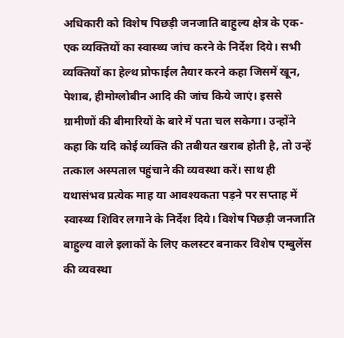अधिकारी को विशेष पिछड़ी जनजाति बाहुल्य क्षेत्र के एक-एक व्यक्तियों का स्वास्थ्य जांच करने के निर्देश दिये। सभी व्यक्तियों का हेल्थ प्रोफाईल तैयार करने कहा जिसमें खून, पेशाब, हीमोग्लोबीन आदि की जांच किये जाएं। इससे ग्रामीणों की बीमारियों के बारे में पता चल सकेगा। उन्होंने कहा कि यदि कोई व्यक्ति की तबीयत खराब होती है, तो उन्हें तत्काल अस्पताल पहुंचाने की व्यवस्था करें। साथ ही यथासंभव प्रत्येक माह या आवश्यकता पड़ने पर सप्ताह में स्वास्थ्य शिविर लगाने के निर्देश दिये। विशेष पिछड़ी जनजाति बाहुल्य वाले इलाकों के लिए कलस्टर बनाकर विशेष एम्बुलेंस की व्यवस्था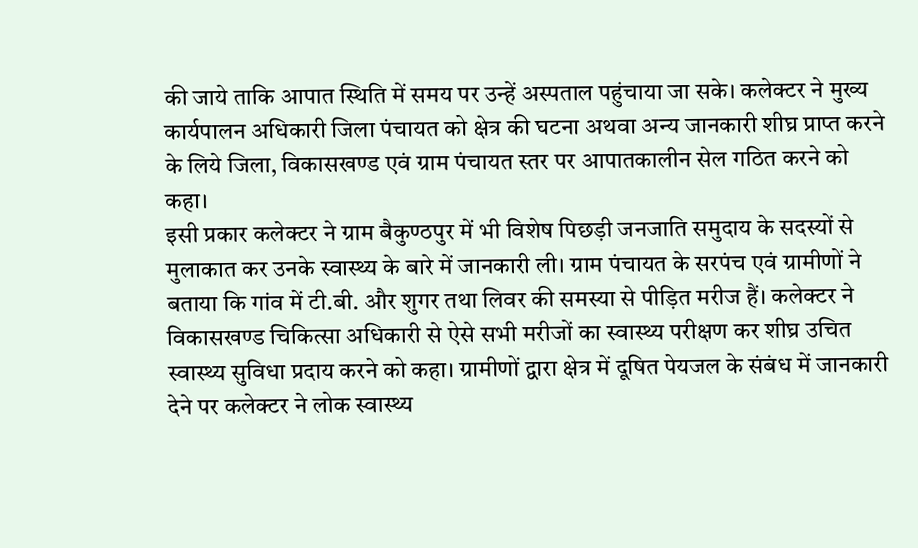की जाये ताकि आपात स्थिति में समय पर उन्हें अस्पताल पहुंचाया जा सके। कलेक्टर ने मुख्य कार्यपालन अधिकारी जिला पंचायत को क्षेत्र की घटना अथवा अन्य जानकारी शीघ्र प्राप्त करने के लिये जिला, विकासखण्ड एवं ग्राम पंचायत स्तर पर आपातकालीन सेल गठित करने को कहा।
इसी प्रकार कलेक्टर ने ग्राम बैकुण्ठपुर में भी विशेष पिछड़ी जनजाति समुदाय के सदस्यों से मुलाकात कर उनके स्वास्थ्य के बारे में जानकारी ली। ग्राम पंचायत के सरपंच एवं ग्रामीणों ने बताया कि गांव में टी.बी. और शुगर तथा लिवर की समस्या से पीड़ित मरीज हैं। कलेक्टर ने विकासखण्ड चिकित्सा अधिकारी से ऐसे सभी मरीजों का स्वास्थ्य परीक्षण कर शीघ्र उचित स्वास्थ्य सुविधा प्रदाय करने को कहा। ग्रामीणों द्वारा क्षेत्र में दूषित पेयजल के संबंध में जानकारी देने पर कलेक्टर ने लोक स्वास्थ्य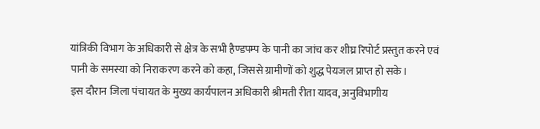यांत्रिकी विभाग के अधिकारी से क्षेत्र के सभी हैण्डपम्प के पानी का जांच कर शीघ्र रिपोर्ट प्रस्तुत करने एवं पानी के समस्या को निराकरण करने को कहा, जिससे ग्रामीणों को शुद्ध पेयजल प्राप्त हो सके।
इस दौरान जिला पंचायत के मुख्य कार्यपालन अधिकारी श्रीमती रीता यादव, अनुविभागीय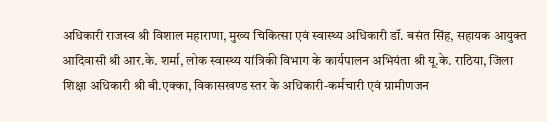अधिकारी राजस्व श्री विशाल महाराणा, मुख्य चिकित्सा एवं स्वास्थ्य अधिकारी डॉ. बसंत सिंह, सहायक आयुक्त आदिवासी श्री आर.के. शर्मा, लोक स्वास्थ्य यांत्रिकी विभाग के कार्यपालन अभियंता श्री यू.के. राठिया, जिला शिक्षा अधिकारी श्री बी.एक्का, विकासखण्ड स्तर के अधिकारी-कर्मचारी एवं ग्रामीणजन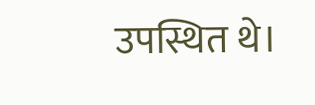उपस्थित थे।